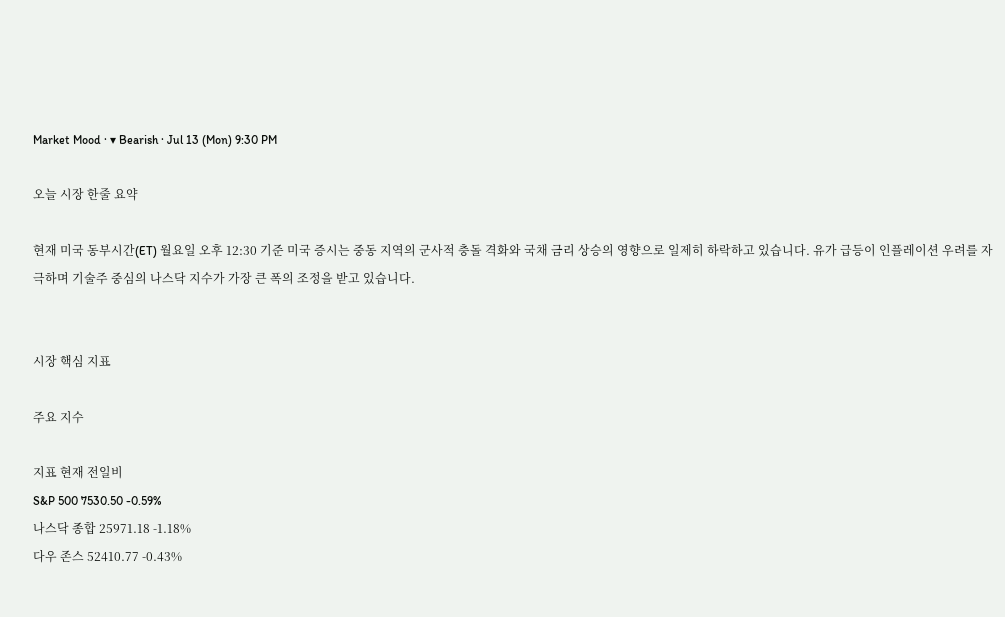Market Mood · ▾ Bearish · Jul 13 (Mon) 9:30 PM

오늘 시장 한줄 요약

현재 미국 동부시간(ET) 월요일 오후 12:30 기준 미국 증시는 중동 지역의 군사적 충돌 격화와 국채 금리 상승의 영향으로 일제히 하락하고 있습니다. 유가 급등이 인플레이션 우려를 자극하며 기술주 중심의 나스닥 지수가 가장 큰 폭의 조정을 받고 있습니다.


시장 핵심 지표

주요 지수

지표 현재 전일비
S&P 500 7530.50 -0.59%
나스닥 종합 25971.18 -1.18%
다우 존스 52410.77 -0.43%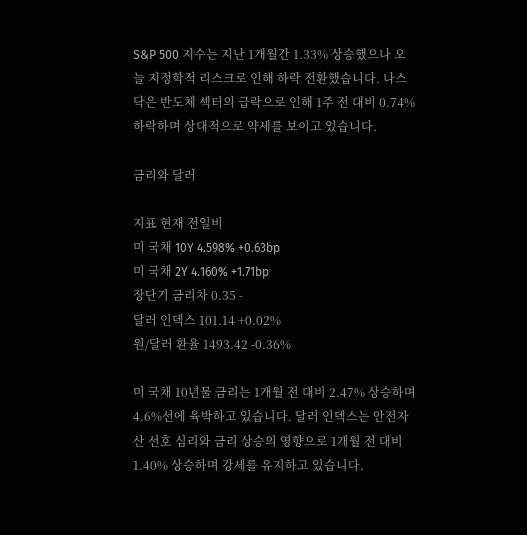S&P 500 지수는 지난 1개월간 1.33% 상승했으나 오늘 지정학적 리스크로 인해 하락 전환했습니다. 나스닥은 반도체 섹터의 급락으로 인해 1주 전 대비 0.74% 하락하며 상대적으로 약세를 보이고 있습니다.

금리와 달러

지표 현재 전일비
미 국채 10Y 4.598% +0.63bp
미 국채 2Y 4.160% +1.71bp
장단기 금리차 0.35 -
달러 인덱스 101.14 +0.02%
원/달러 환율 1493.42 -0.36%

미 국채 10년물 금리는 1개월 전 대비 2.47% 상승하며 4.6%선에 육박하고 있습니다. 달러 인덱스는 안전자산 선호 심리와 금리 상승의 영향으로 1개월 전 대비 1.40% 상승하며 강세를 유지하고 있습니다.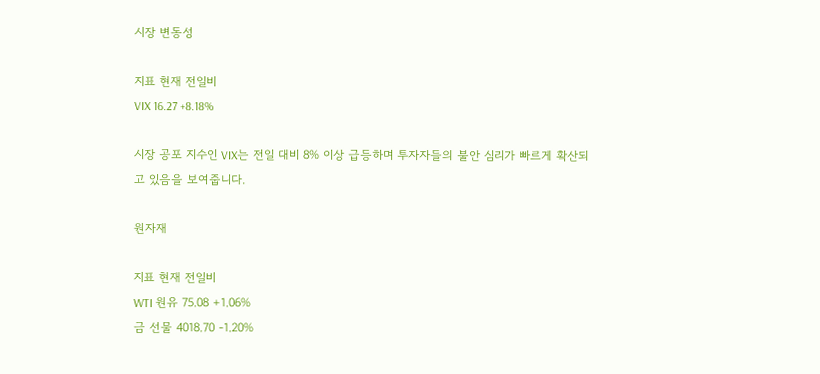시장 변동성

지표 현재 전일비
VIX 16.27 +8.18%

시장 공포 지수인 VIX는 전일 대비 8% 이상 급등하며 투자자들의 불안 심리가 빠르게 확산되고 있음을 보여줍니다.

원자재

지표 현재 전일비
WTI 원유 75.08 +1.06%
금 선물 4018.70 -1.20%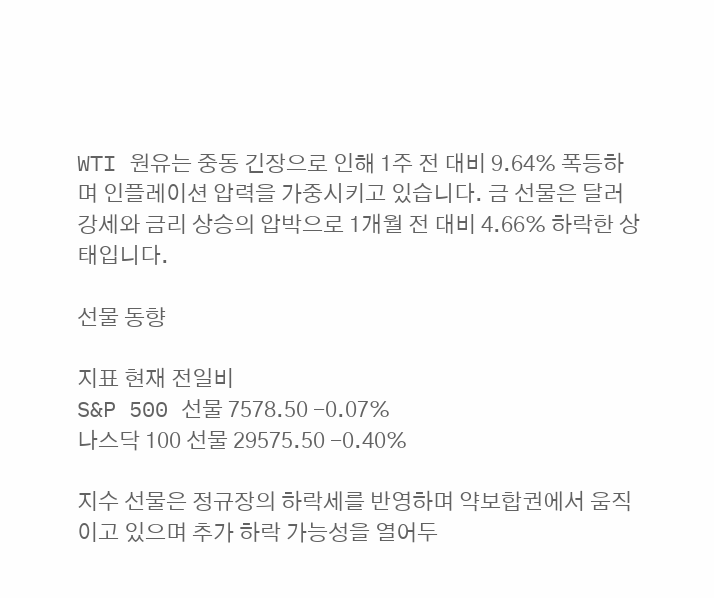WTI 원유는 중동 긴장으로 인해 1주 전 대비 9.64% 폭등하며 인플레이션 압력을 가중시키고 있습니다. 금 선물은 달러 강세와 금리 상승의 압박으로 1개월 전 대비 4.66% 하락한 상태입니다.

선물 동향

지표 현재 전일비
S&P 500 선물 7578.50 -0.07%
나스닥 100 선물 29575.50 -0.40%

지수 선물은 정규장의 하락세를 반영하며 약보합권에서 움직이고 있으며 추가 하락 가능성을 열어두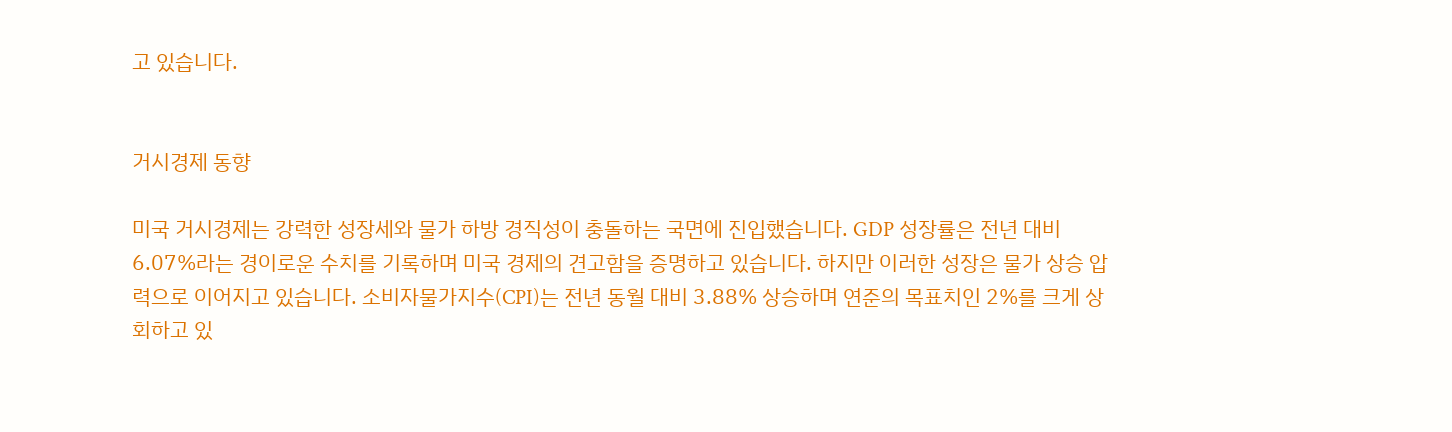고 있습니다.


거시경제 동향

미국 거시경제는 강력한 성장세와 물가 하방 경직성이 충돌하는 국면에 진입했습니다. GDP 성장률은 전년 대비 6.07%라는 경이로운 수치를 기록하며 미국 경제의 견고함을 증명하고 있습니다. 하지만 이러한 성장은 물가 상승 압력으로 이어지고 있습니다. 소비자물가지수(CPI)는 전년 동월 대비 3.88% 상승하며 연준의 목표치인 2%를 크게 상회하고 있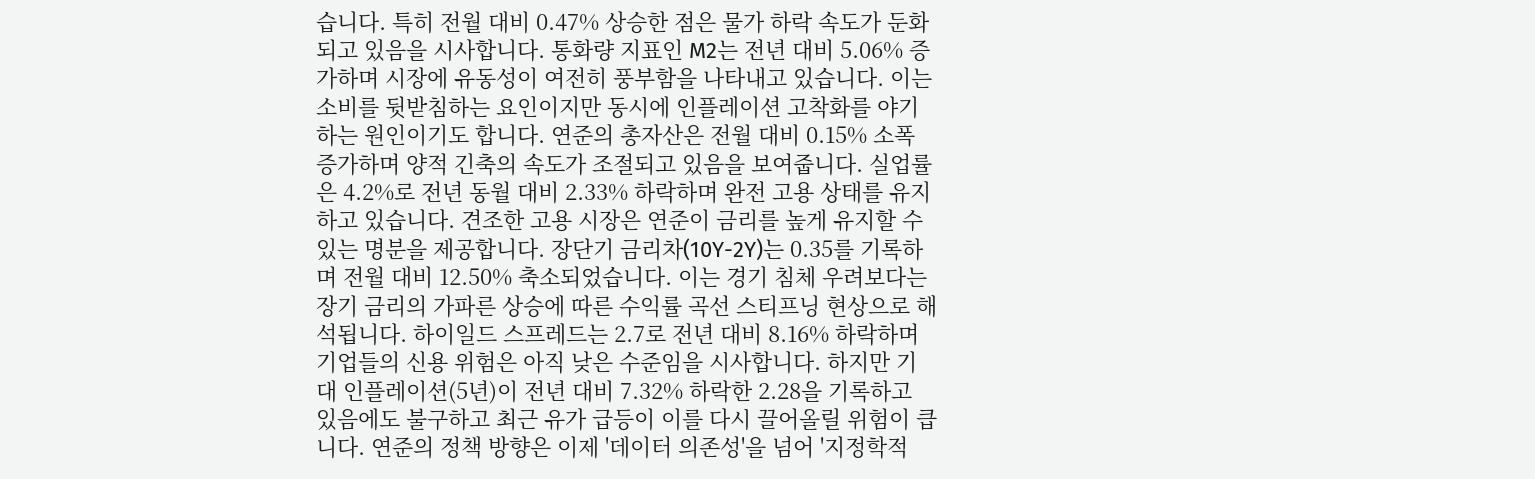습니다. 특히 전월 대비 0.47% 상승한 점은 물가 하락 속도가 둔화되고 있음을 시사합니다. 통화량 지표인 M2는 전년 대비 5.06% 증가하며 시장에 유동성이 여전히 풍부함을 나타내고 있습니다. 이는 소비를 뒷받침하는 요인이지만 동시에 인플레이션 고착화를 야기하는 원인이기도 합니다. 연준의 총자산은 전월 대비 0.15% 소폭 증가하며 양적 긴축의 속도가 조절되고 있음을 보여줍니다. 실업률은 4.2%로 전년 동월 대비 2.33% 하락하며 완전 고용 상태를 유지하고 있습니다. 견조한 고용 시장은 연준이 금리를 높게 유지할 수 있는 명분을 제공합니다. 장단기 금리차(10Y-2Y)는 0.35를 기록하며 전월 대비 12.50% 축소되었습니다. 이는 경기 침체 우려보다는 장기 금리의 가파른 상승에 따른 수익률 곡선 스티프닝 현상으로 해석됩니다. 하이일드 스프레드는 2.7로 전년 대비 8.16% 하락하며 기업들의 신용 위험은 아직 낮은 수준임을 시사합니다. 하지만 기대 인플레이션(5년)이 전년 대비 7.32% 하락한 2.28을 기록하고 있음에도 불구하고 최근 유가 급등이 이를 다시 끌어올릴 위험이 큽니다. 연준의 정책 방향은 이제 '데이터 의존성'을 넘어 '지정학적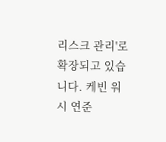리스크 관리'로 확장되고 있습니다. 케빈 워시 연준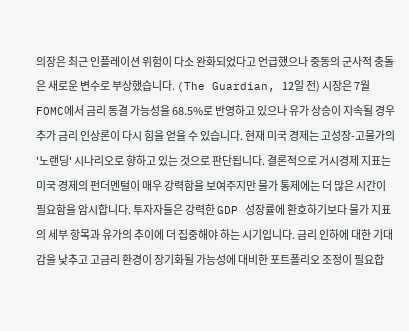의장은 최근 인플레이션 위험이 다소 완화되었다고 언급했으나 중동의 군사적 충돌은 새로운 변수로 부상했습니다. (The Guardian, 12일 전) 시장은 7월 FOMC에서 금리 동결 가능성을 68.5%로 반영하고 있으나 유가 상승이 지속될 경우 추가 금리 인상론이 다시 힘을 얻을 수 있습니다. 현재 미국 경제는 고성장-고물가의 '노랜딩' 시나리오로 향하고 있는 것으로 판단됩니다. 결론적으로 거시경제 지표는 미국 경제의 펀더멘털이 매우 강력함을 보여주지만 물가 통제에는 더 많은 시간이 필요함을 암시합니다. 투자자들은 강력한 GDP 성장률에 환호하기보다 물가 지표의 세부 항목과 유가의 추이에 더 집중해야 하는 시기입니다. 금리 인하에 대한 기대감을 낮추고 고금리 환경이 장기화될 가능성에 대비한 포트폴리오 조정이 필요합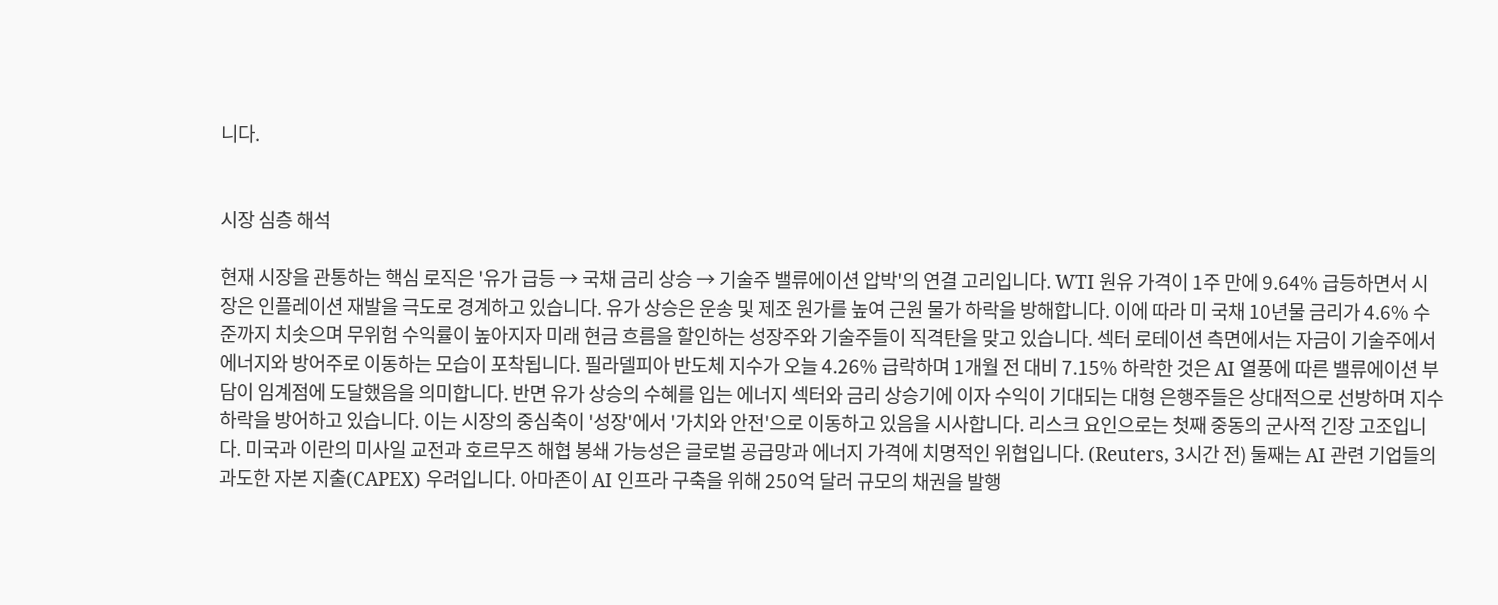니다.


시장 심층 해석

현재 시장을 관통하는 핵심 로직은 '유가 급등 → 국채 금리 상승 → 기술주 밸류에이션 압박'의 연결 고리입니다. WTI 원유 가격이 1주 만에 9.64% 급등하면서 시장은 인플레이션 재발을 극도로 경계하고 있습니다. 유가 상승은 운송 및 제조 원가를 높여 근원 물가 하락을 방해합니다. 이에 따라 미 국채 10년물 금리가 4.6% 수준까지 치솟으며 무위험 수익률이 높아지자 미래 현금 흐름을 할인하는 성장주와 기술주들이 직격탄을 맞고 있습니다. 섹터 로테이션 측면에서는 자금이 기술주에서 에너지와 방어주로 이동하는 모습이 포착됩니다. 필라델피아 반도체 지수가 오늘 4.26% 급락하며 1개월 전 대비 7.15% 하락한 것은 AI 열풍에 따른 밸류에이션 부담이 임계점에 도달했음을 의미합니다. 반면 유가 상승의 수혜를 입는 에너지 섹터와 금리 상승기에 이자 수익이 기대되는 대형 은행주들은 상대적으로 선방하며 지수 하락을 방어하고 있습니다. 이는 시장의 중심축이 '성장'에서 '가치와 안전'으로 이동하고 있음을 시사합니다. 리스크 요인으로는 첫째 중동의 군사적 긴장 고조입니다. 미국과 이란의 미사일 교전과 호르무즈 해협 봉쇄 가능성은 글로벌 공급망과 에너지 가격에 치명적인 위협입니다. (Reuters, 3시간 전) 둘째는 AI 관련 기업들의 과도한 자본 지출(CAPEX) 우려입니다. 아마존이 AI 인프라 구축을 위해 250억 달러 규모의 채권을 발행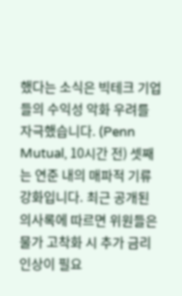했다는 소식은 빅테크 기업들의 수익성 악화 우려를 자극했습니다. (Penn Mutual, 10시간 전) 셋째는 연준 내의 매파적 기류 강화입니다. 최근 공개된 의사록에 따르면 위원들은 물가 고착화 시 추가 금리 인상이 필요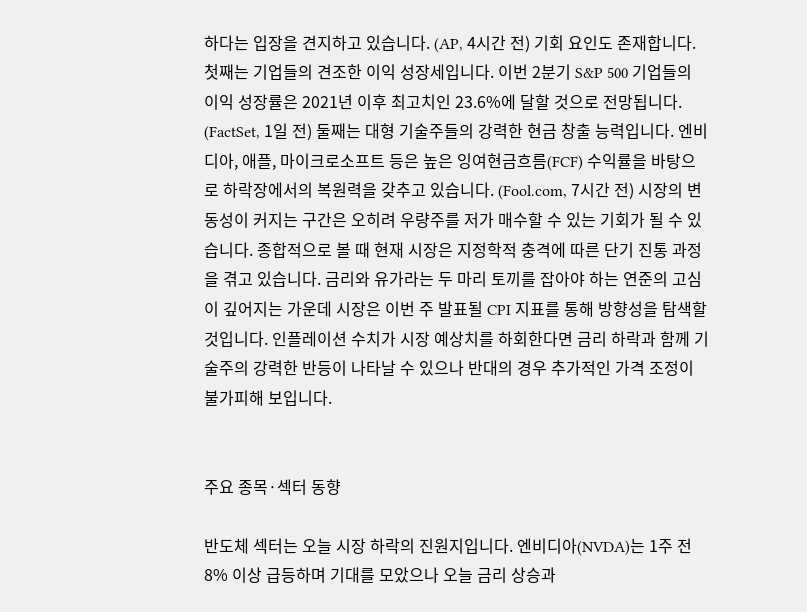하다는 입장을 견지하고 있습니다. (AP, 4시간 전) 기회 요인도 존재합니다. 첫째는 기업들의 견조한 이익 성장세입니다. 이번 2분기 S&P 500 기업들의 이익 성장률은 2021년 이후 최고치인 23.6%에 달할 것으로 전망됩니다. (FactSet, 1일 전) 둘째는 대형 기술주들의 강력한 현금 창출 능력입니다. 엔비디아, 애플, 마이크로소프트 등은 높은 잉여현금흐름(FCF) 수익률을 바탕으로 하락장에서의 복원력을 갖추고 있습니다. (Fool.com, 7시간 전) 시장의 변동성이 커지는 구간은 오히려 우량주를 저가 매수할 수 있는 기회가 될 수 있습니다. 종합적으로 볼 때 현재 시장은 지정학적 충격에 따른 단기 진통 과정을 겪고 있습니다. 금리와 유가라는 두 마리 토끼를 잡아야 하는 연준의 고심이 깊어지는 가운데 시장은 이번 주 발표될 CPI 지표를 통해 방향성을 탐색할 것입니다. 인플레이션 수치가 시장 예상치를 하회한다면 금리 하락과 함께 기술주의 강력한 반등이 나타날 수 있으나 반대의 경우 추가적인 가격 조정이 불가피해 보입니다.


주요 종목·섹터 동향

반도체 섹터는 오늘 시장 하락의 진원지입니다. 엔비디아(NVDA)는 1주 전 8% 이상 급등하며 기대를 모았으나 오늘 금리 상승과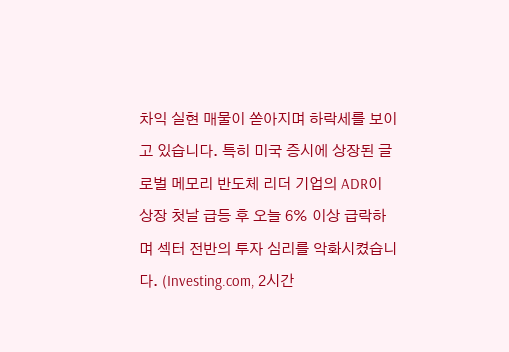차익 실현 매물이 쏟아지며 하락세를 보이고 있습니다. 특히 미국 증시에 상장된 글로벌 메모리 반도체 리더 기업의 ADR이 상장 첫날 급등 후 오늘 6% 이상 급락하며 섹터 전반의 투자 심리를 악화시켰습니다. (Investing.com, 2시간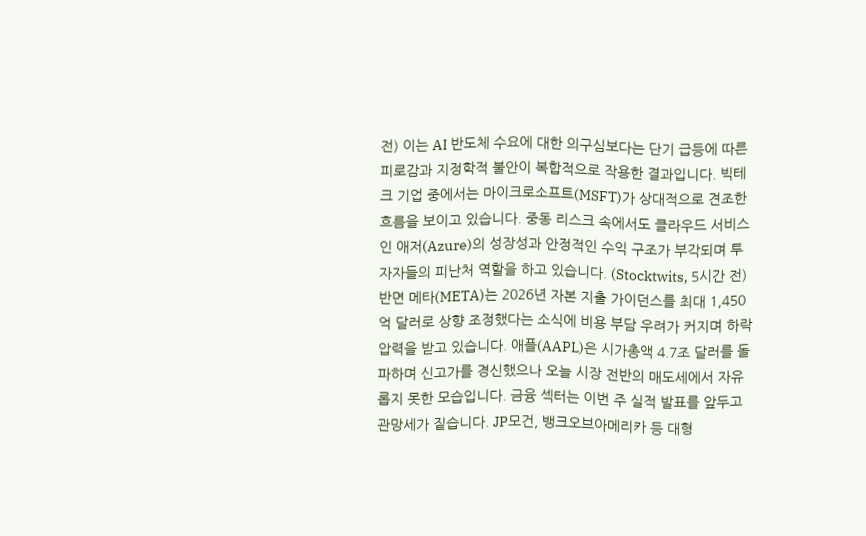전) 이는 AI 반도체 수요에 대한 의구심보다는 단기 급등에 따른 피로감과 지정학적 불안이 복합적으로 작용한 결과입니다. 빅테크 기업 중에서는 마이크로소프트(MSFT)가 상대적으로 견조한 흐름을 보이고 있습니다. 중동 리스크 속에서도 클라우드 서비스인 애저(Azure)의 성장성과 안정적인 수익 구조가 부각되며 투자자들의 피난처 역할을 하고 있습니다. (Stocktwits, 5시간 전) 반면 메타(META)는 2026년 자본 지출 가이던스를 최대 1,450억 달러로 상향 조정했다는 소식에 비용 부담 우려가 커지며 하락 압력을 받고 있습니다. 애플(AAPL)은 시가총액 4.7조 달러를 돌파하며 신고가를 경신했으나 오늘 시장 전반의 매도세에서 자유롭지 못한 모습입니다. 금융 섹터는 이번 주 실적 발표를 앞두고 관망세가 짙습니다. JP모건, 뱅크오브아메리카 등 대형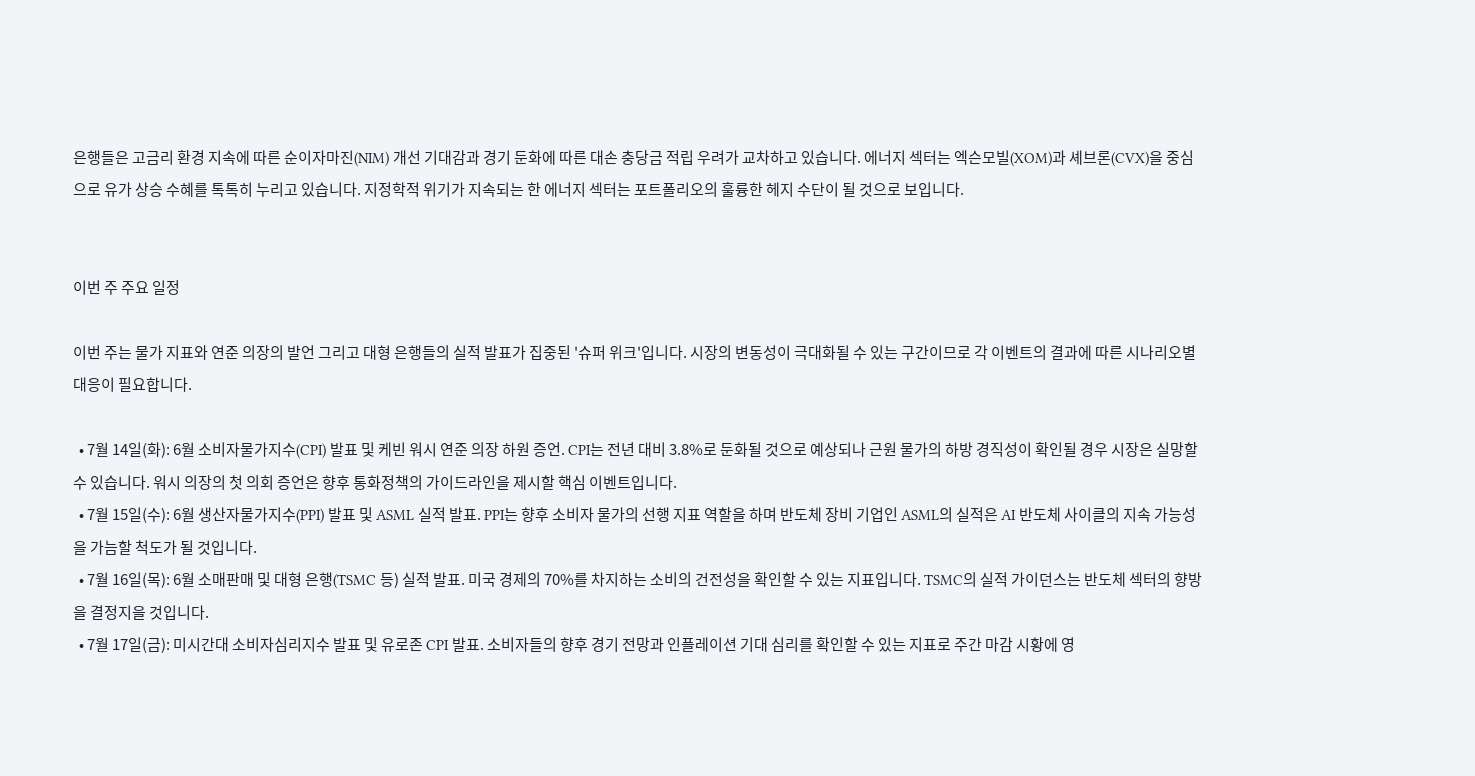은행들은 고금리 환경 지속에 따른 순이자마진(NIM) 개선 기대감과 경기 둔화에 따른 대손 충당금 적립 우려가 교차하고 있습니다. 에너지 섹터는 엑슨모빌(XOM)과 셰브론(CVX)을 중심으로 유가 상승 수혜를 톡톡히 누리고 있습니다. 지정학적 위기가 지속되는 한 에너지 섹터는 포트폴리오의 훌륭한 헤지 수단이 될 것으로 보입니다.


이번 주 주요 일정

이번 주는 물가 지표와 연준 의장의 발언 그리고 대형 은행들의 실적 발표가 집중된 '슈퍼 위크'입니다. 시장의 변동성이 극대화될 수 있는 구간이므로 각 이벤트의 결과에 따른 시나리오별 대응이 필요합니다.

  • 7월 14일(화): 6월 소비자물가지수(CPI) 발표 및 케빈 워시 연준 의장 하원 증언. CPI는 전년 대비 3.8%로 둔화될 것으로 예상되나 근원 물가의 하방 경직성이 확인될 경우 시장은 실망할 수 있습니다. 워시 의장의 첫 의회 증언은 향후 통화정책의 가이드라인을 제시할 핵심 이벤트입니다.
  • 7월 15일(수): 6월 생산자물가지수(PPI) 발표 및 ASML 실적 발표. PPI는 향후 소비자 물가의 선행 지표 역할을 하며 반도체 장비 기업인 ASML의 실적은 AI 반도체 사이클의 지속 가능성을 가늠할 척도가 될 것입니다.
  • 7월 16일(목): 6월 소매판매 및 대형 은행(TSMC 등) 실적 발표. 미국 경제의 70%를 차지하는 소비의 건전성을 확인할 수 있는 지표입니다. TSMC의 실적 가이던스는 반도체 섹터의 향방을 결정지을 것입니다.
  • 7월 17일(금): 미시간대 소비자심리지수 발표 및 유로존 CPI 발표. 소비자들의 향후 경기 전망과 인플레이션 기대 심리를 확인할 수 있는 지표로 주간 마감 시황에 영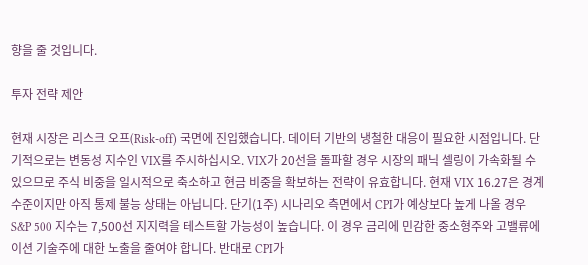향을 줄 것입니다.

투자 전략 제안

현재 시장은 리스크 오프(Risk-off) 국면에 진입했습니다. 데이터 기반의 냉철한 대응이 필요한 시점입니다. 단기적으로는 변동성 지수인 VIX를 주시하십시오. VIX가 20선을 돌파할 경우 시장의 패닉 셀링이 가속화될 수 있으므로 주식 비중을 일시적으로 축소하고 현금 비중을 확보하는 전략이 유효합니다. 현재 VIX 16.27은 경계 수준이지만 아직 통제 불능 상태는 아닙니다. 단기(1주) 시나리오 측면에서 CPI가 예상보다 높게 나올 경우 S&P 500 지수는 7,500선 지지력을 테스트할 가능성이 높습니다. 이 경우 금리에 민감한 중소형주와 고밸류에이션 기술주에 대한 노출을 줄여야 합니다. 반대로 CPI가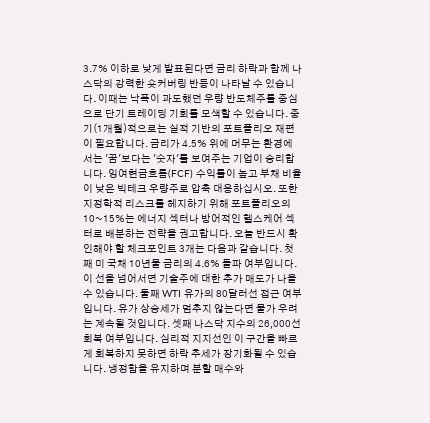3.7% 이하로 낮게 발표된다면 금리 하락과 함께 나스닥의 강력한 숏커버링 반등이 나타날 수 있습니다. 이때는 낙폭이 과도했던 우량 반도체주를 중심으로 단기 트레이딩 기회를 모색할 수 있습니다. 중기(1개월)적으로는 실적 기반의 포트폴리오 재편이 필요합니다. 금리가 4.5% 위에 머무는 환경에서는 '꿈'보다는 '숫자'를 보여주는 기업이 승리합니다. 잉여현금흐름(FCF) 수익률이 높고 부채 비율이 낮은 빅테크 우량주로 압축 대응하십시오. 또한 지정학적 리스크를 헤지하기 위해 포트폴리오의 10~15%는 에너지 섹터나 방어적인 헬스케어 섹터로 배분하는 전략을 권고합니다. 오늘 반드시 확인해야 할 체크포인트 3개는 다음과 같습니다. 첫째 미 국채 10년물 금리의 4.6% 돌파 여부입니다. 이 선을 넘어서면 기술주에 대한 추가 매도가 나올 수 있습니다. 둘째 WTI 유가의 80달러선 접근 여부입니다. 유가 상승세가 멈추지 않는다면 물가 우려는 계속될 것입니다. 셋째 나스닥 지수의 26,000선 회복 여부입니다. 심리적 지지선인 이 구간을 빠르게 회복하지 못하면 하락 추세가 장기화될 수 있습니다. 냉정함을 유지하며 분할 매수와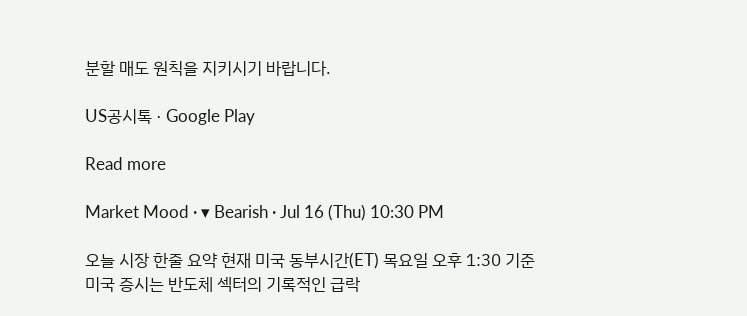분할 매도 원칙을 지키시기 바랍니다.

US공시톡 · Google Play

Read more

Market Mood · ▾ Bearish · Jul 16 (Thu) 10:30 PM

오늘 시장 한줄 요약 현재 미국 동부시간(ET) 목요일 오후 1:30 기준 미국 증시는 반도체 섹터의 기록적인 급락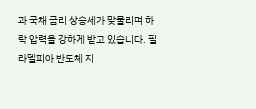과 국채 금리 상승세가 맞물리며 하락 압력을 강하게 받고 있습니다. 필라델피아 반도체 지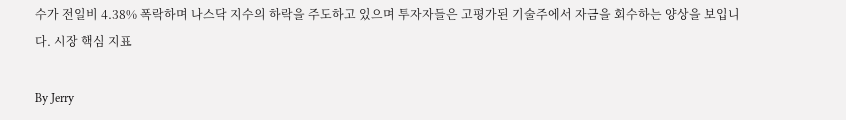수가 전일비 4.38% 폭락하며 나스닥 지수의 하락을 주도하고 있으며 투자자들은 고평가된 기술주에서 자금을 회수하는 양상을 보입니다. 시장 핵심 지표

By Jerry